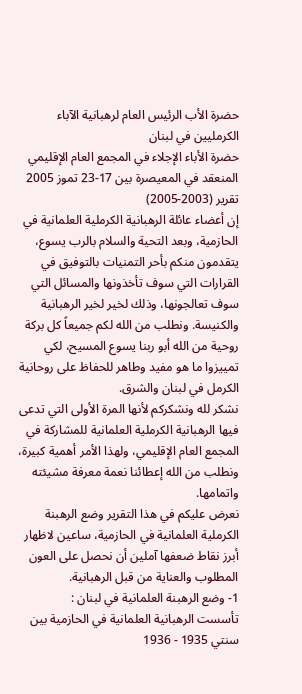حضرة الأب الرئيس العام لرهبانية الآباء الكرمليين في لبنان
حضرة الأباء الإجلاء في المجمع العام الإقليمي
المنعقد في المعيصرة بين 17-23 تموز 2005
تقرير (2003-2005)
إن أعضاء عائلة الرهبانية الكرملية العلمانية في الحازمية، وبعد التحية والسلام بالرب يسوع، يتقدمون منكم بأحر التمنيات بالتوفيق في القرارات التي سوف تأخذونها والمسائل التي سوف تعالجونها، وذلك لخير لخير الرهبانية والكنيسة. ونطلب من الله لكم جميعاً كل بركة روحية من الله أبو ربنا يسوع المسيح، لكي تمييزوا ما هو مفيد وطاهر للحفاظ على روحانية الكرمل في لبنان والشرق.
نشكر لله ونشكركم لأنها المرة الأولى التي تدعى فيها الرهبانية الكرملية العلمانية للمشاركة في المجمع العام الإقليمي، ولهذا الأمر أهمية كبيرة، ونطلب من الله إعطائنا نعمة معرفة مشيئته واتمامها.
نعرض عليكم في هذا التقرير وضع الرهبنة الكرملية العلمانية في الحازمية، ساعين لاظهار أبرز نقاط ضعفها آملين أن نحصل على العون المطلوب والعناية من قبل الرهبانية.
1- وضع الرهبنة العلمانية في لبنان :
تأسست الرهبانية العلمانية في الحازمية بين سنتي 1935 - 1936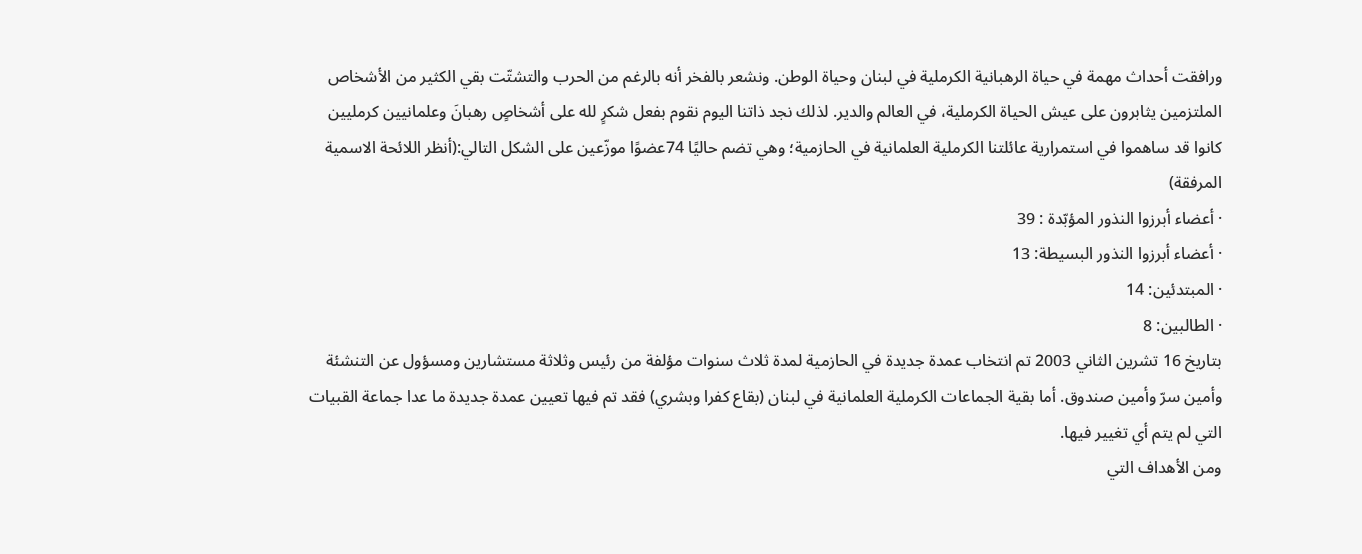ورافقت أحداث مهمة في حياة الرهبانية الكرملية في لبنان وحياة الوطن. ونشعر بالفخر أنه بالرغم من الحرب والتشتّت بقي الكثير من الأشخاص الملتزمين يثابرون على عيش الحياة الكرملية، في العالم والدير. لذلك نجد ذاتنا اليوم نقوم بفعل شكرٍ لله على أشخاصٍ رهبانَ وعلمانيين كرمليين كانوا قد ساهموا في استمرارية عائلتنا الكرملية العلمانية في الحازمية؛ وهي تضم حاليًا 74عضوًا موزّعين على الشكل التالي:(أنظر اللائحة الاسمية المرفقة)
· أعضاء أبرزوا النذور المؤبّدة : 39
· أعضاء أبرزوا النذور البسيطة: 13
· المبتدئين: 14
· الطالبين: 8
بتاريخ 16 تشرين الثاني 2003 تم انتخاب عمدة جديدة في الحازمية لمدة ثلاث سنوات مؤلفة من رئيس وثلاثة مستشارين ومسؤول عن التنشئة وأمين سرّ وأمين صندوق. أما بقية الجماعات الكرملية العلمانية في لبنان (بقاع كفرا وبشري) فقد تم فيها تعيين عمدة جديدة ما عدا جماعة القبيات التي لم يتم أي تغيير فيها.
ومن الأهداف التي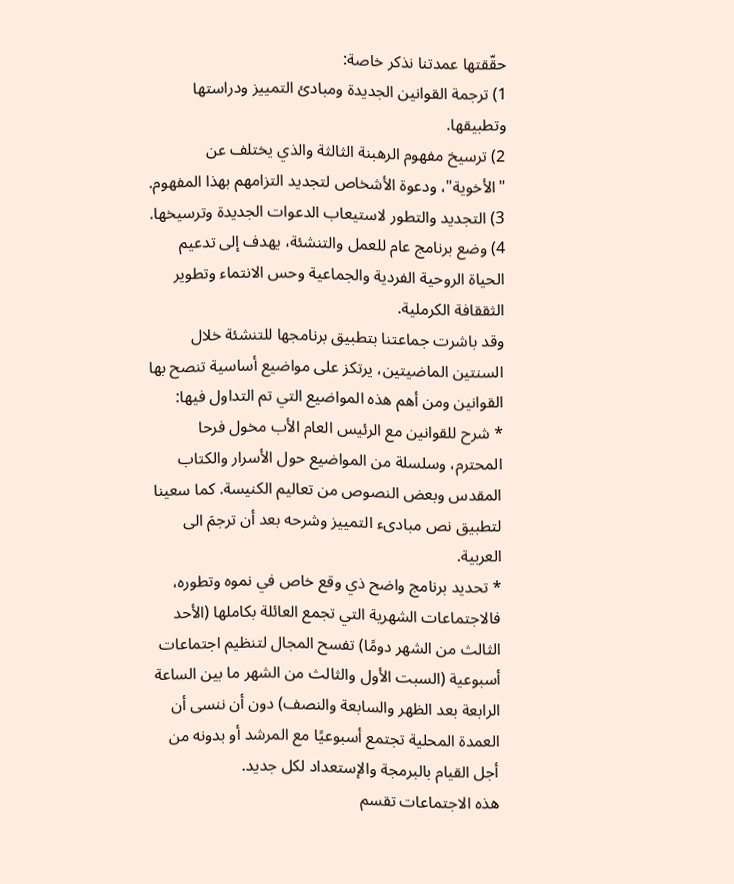حقّقتها عمدتنا نذكر خاصة:
1) ترجمة القوانين الجديدة ومبادئ التمييز ودراستها وتطبيقها.
2) ترسيخ مفهوم الرهبنة الثالثة والذي يختلف عن "الأخوية"، ودعوة الأشخاص لتجديد التزامهم بهذا المفهوم.
3) التجديد والتطور لاستيعاب الدعوات الجديدة وترسيخها.
4) وضع برنامج عام للعمل والتنشئة، يهدف إلى تدعيم الحياة الروحية الفردية والجماعية وحس الانتماء وتطوير الثققافة الكرملية.
وقد باشرت جماعتنا بتطبيق برنامجها للتنشئة خلال السنتين الماضيتين، يرتكز على مواضيع أساسية تنصح بها القوانين ومن أهم هذه المواضيع التي تم التداول فيها:
* شرح للقوانين مع الرئيس العام الأب مخول فرحا المحترم، وسلسلة من المواضيع حول الأسرار والكتاب المقدس وبعض النصوص من تعاليم الكنيسة. كما سعينا لتطبيق نص مبادىء التمييز وشرحه بعد أن ترجمَ الى العربية.
* تحديد برنامج واضح ذي وقع خاص في نموه وتطوره، فالاجتماعات الشهرية التي تجمع العائلة بكاملها (الأحد الثالث من الشهر دومًا) تفسح المجال لتنظيم اجتماعات أسبوعية (السبت الأول والثالث من الشهر ما بين الساعة الرابعة بعد الظهر والسابعة والنصف) دون أن ننسى أن العمدة المحلية تجتمع أسبوعيًا مع المرشد أو بدونه من أجل القيام بالبرمجة والإستعداد لكل جديد.
هذه الاجتماعات تقسم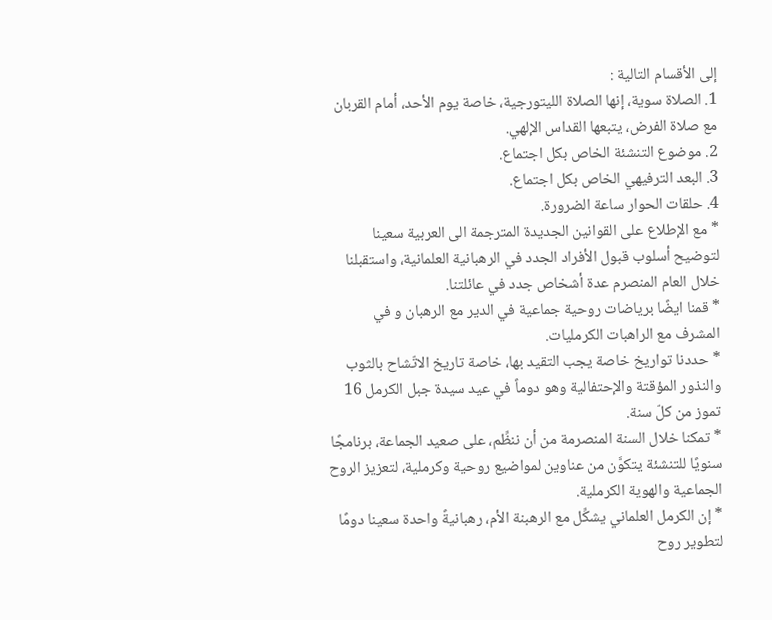إلى الأقسام التالية :
1. الصلاة سوية، إنها الصلاة الليتورجية، خاصة يوم الأحد، أمام القربان مع صلاة الفرض، يتبعها القداس الإلهي.
2. موضوع التنشئة الخاص بكل اجتماع.
3. البعد الترفيهي الخاص بكل اجتماع.
4. حلقات الحوار ساعة الضرورة.
* مع الإطلاع على القوانين الجديدة المترجمة الى العربية سعينا لتوضيح أسلوب قبول الأفراد الجدد في الرهبانية العلمانية، واستقبلنا خلال العام المنصرم عدة أشخاص جدد في عائلتنا.
* قمنا ايضًا برياضات روحية جماعية في الدير مع الرهبان و في المشرف مع الراهبات الكرمليات.
* حددنا تواريخ خاصة يجب التقيد بها، خاصة تاريخ الاتّشاح بالثوب والنذور المؤقتة والإحتفالية وهو دوماً في عيد سيدة جبل الكرمل 16 تموز من كلّ سنة.
* تمكنا خلال السنة المنصرمة من أن ننظِّم، على صعيد الجماعة، برنامجًا سنويًا للتنشئة يتكوَّن من عناوين لمواضيع روحية وكرملية، لتعزيز الروح الجماعية والهوية الكرملية.
* إن الكرمل العلماني يشكِّل مع الرهبنة الأم، رهبانيةً واحدة سعينا دومًا لتطوير روح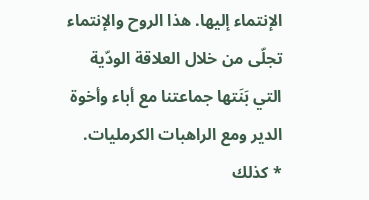الإنتماء إليها. هذا الروح والإنتماء تجلّى من خلال العلاقة الودّية التي بَنَتها جماعتنا مع أباء وأخوة الدير ومع الراهبات الكرمليات.
* كذلك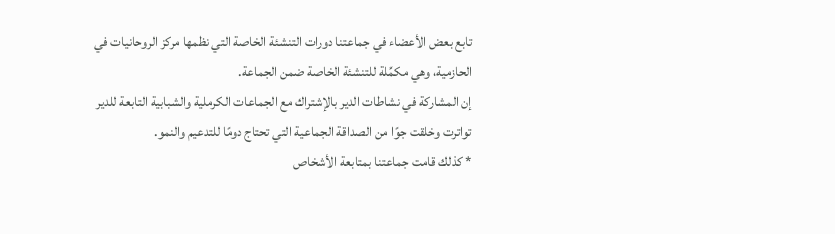تابع بعض الأعضاء في جماعتنا دورات التنشئة الخاصة التي نظمها مركز الروحانيات في الحازمية، وهي مكمِّلة للتنشئة الخاصة ضمن الجماعة.
إن المشاركة في نشاطات الدير بالإشتراك مع الجماعات الكرملية والشبابية التابعة للدير تواترت وخلقت جوًا من الصداقة الجماعية التي تحتاج دومًا للتدعيم والنمو.
* كذلك قامت جماعتنا بمتابعة الأشخاص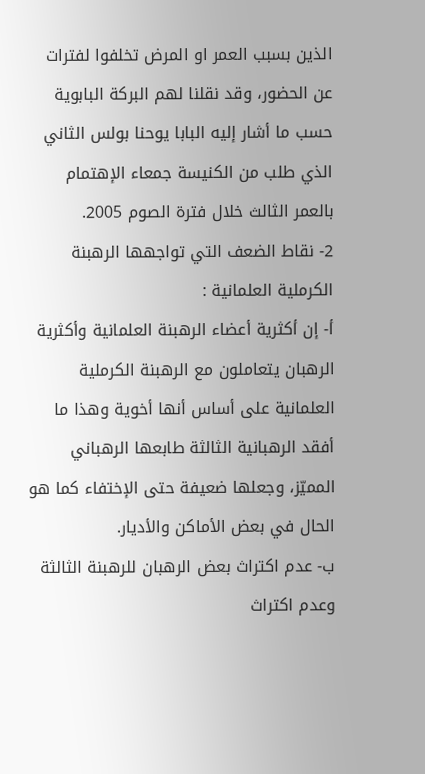الذين بسبب العمر او المرض تخلفوا لفترات عن الحضور، وقد نقلنا لهم البركة البابوية حسب ما أشار إليه البابا يوحنا بولس الثاني الذي طلب من الكنيسة جمعاء الإهتمام بالعمر الثالث خلال فترة الصوم 2005.
2- نقاط الضعف التي تواجهها الرهبنة الكرملية العلمانية :
أ- إن أكثرية أعضاء الرهبنة العلمانية وأكثرية الرهبان يتعاملون مع الرهبنة الكرملية العلمانية على أساس أنها أخوية وهذا ما أفقد الرهبانية الثالثة طابعها الرهباني المميّز، وجعلها ضعيفة حتى الإختفاء كما هو الحال في بعض الأماكن والأديار.
ب- عدم اكتراث بعض الرهبان للرهبنة الثالثة وعدم اكتراث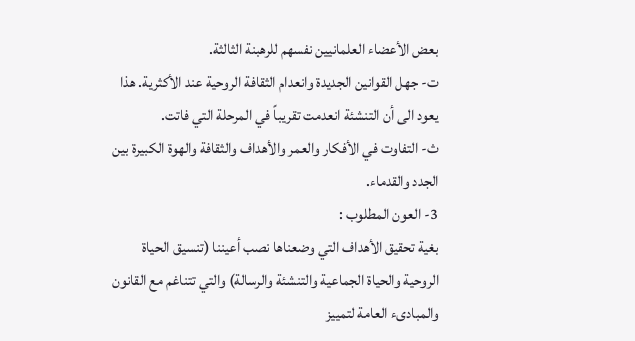بعض الأعضاء العلمانيين نفسهم للرهبنة الثالثة.
ت- جهل القوانين الجديدة وانعدام الثقافة الروحية عند الأكثرية. هذا يعود الى أن التنشئة انعدمت تقريباً في المرحلة التي فاتت.
ث- التفاوت في الأفكار والعمر والأهداف والثقافة والهوة الكبيرة بين الجدد والقدماء.
3- العون المطلوب :
بغية تحقيق الأهداف التي وضعناها نصب أعيننا (تنسيق الحياة الروحية والحياة الجماعية والتنشئة والرسالة) والتي تتناغم مع القانون والمبادىء العامة لتمييز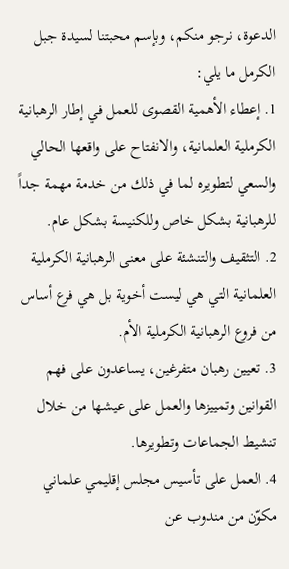الدعوة، نرجو منكم، وبإسم محبتنا لسيدة جبل الكرمل ما يلي:
1. إعطاء الأهمية القصوى للعمل في إطار الرهبانية الكرملية العلمانية، والانفتاح على واقعها الحالي والسعي لتطويره لما في ذلك من خدمة مهمة جداً للرهبانية بشكل خاص وللكنيسة بشكل عام.
2. التثقيف والتنشئة على معنى الرهبانية الكرملية العلمانية التي هي ليست أخوية بل هي فرع أساس من فروع الرهبانية الكرملية الأم.
3. تعيين رهبان متفرغين، يساعدون على فهم القوانين وتمييزها والعمل على عيشها من خلال تنشيط الجماعات وتطويرها.
4. العمل على تأسيس مجلس إقليمي علماني مكوّن من مندوب عن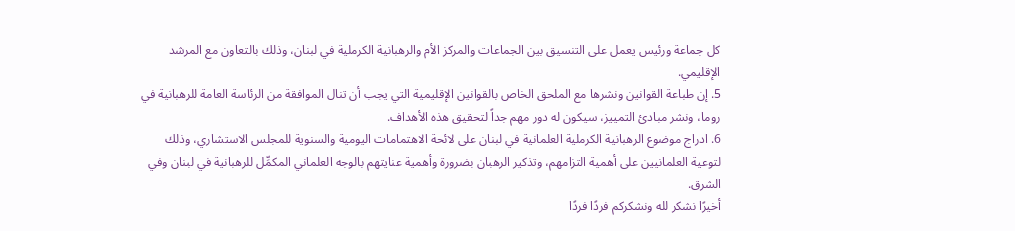كل جماعة ورئيس يعمل على التنسيق بين الجماعات والمركز الأم والرهبانية الكرملية في لبنان، وذلك بالتعاون مع المرشد الإقليمي.
5. إن طباعة القوانين ونشرها مع الملحق الخاص بالقوانين الإقليمية التي يجب أن تنال الموافقة من الرئاسة العامة للرهبانية في روما، ونشر مبادئ التمييز، سيكون له دور مهم جداً لتحقيق هذه الأهداف.
6. ادراج موضوع الرهبانية الكرملية العلمانية في لبنان على لائحة الاهتمامات اليومية والسنوية للمجلس الاستشاري، وذلك لتوعية العلمانيين على أهمية التزامهم، وتذكير الرهبان بضرورة وأهمية عنايتهم بالوجه العلماني المكمِّل للرهبانية في لبنان وفي الشرق.
أخيرًا نشكر لله ونشكركم فردًا فردًا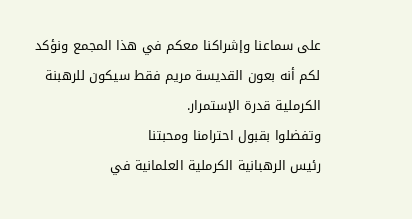على سماعنا وإشراكنا معكم في هذا المجمع ونؤكد لكم أنه بعون القديسة مريم فقط سيكون للرهبنة الكرملية قدرة الإستمرار.
وتفضلوا بقبول احترامنا ومحبتنا
رئيس الرهبانية الكرملية العلمانية في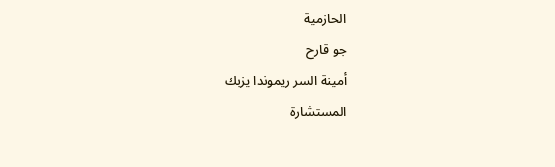الحازمية
جو قارح
أمينة السر ريموندا يزبك
المستشارة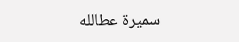سميرة عطالله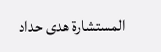المستشارة هدى حداد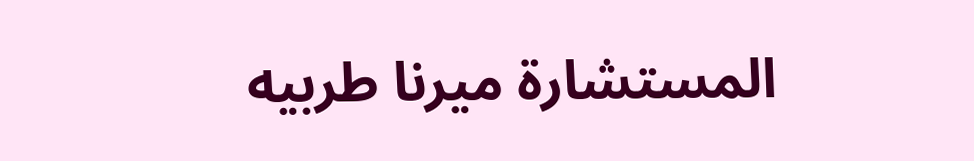المستشارة ميرنا طربيه